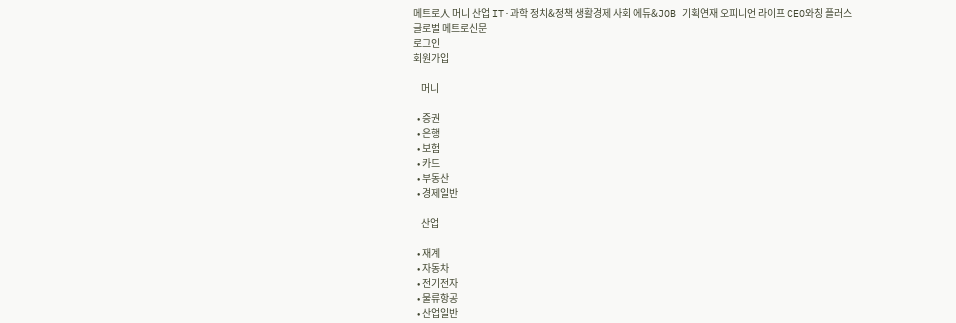메트로人 머니 산업 IT·과학 정치&정책 생활경제 사회 에듀&JOB 기획연재 오피니언 라이프 CEO와칭 플러스
글로벌 메트로신문
로그인
회원가입

    머니

  • 증권
  • 은행
  • 보험
  • 카드
  • 부동산
  • 경제일반

    산업

  • 재계
  • 자동차
  • 전기전자
  • 물류항공
  • 산업일반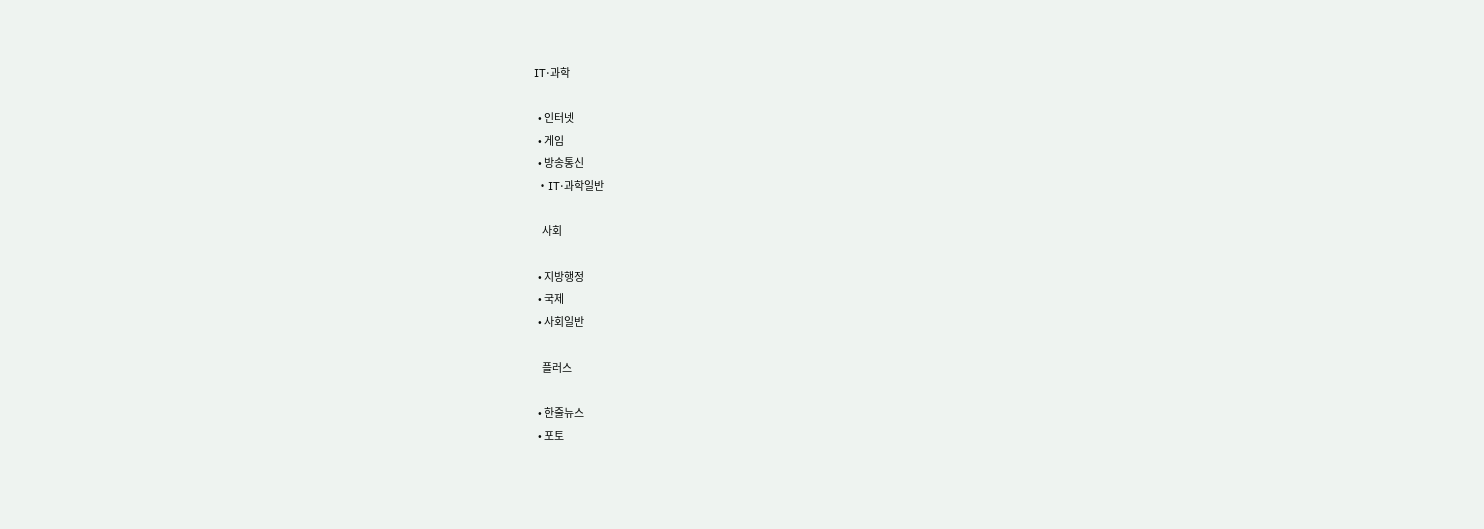IT·과학

  • 인터넷
  • 게임
  • 방송통신
  • IT·과학일반

    사회

  • 지방행정
  • 국제
  • 사회일반

    플러스

  • 한줄뉴스
  • 포토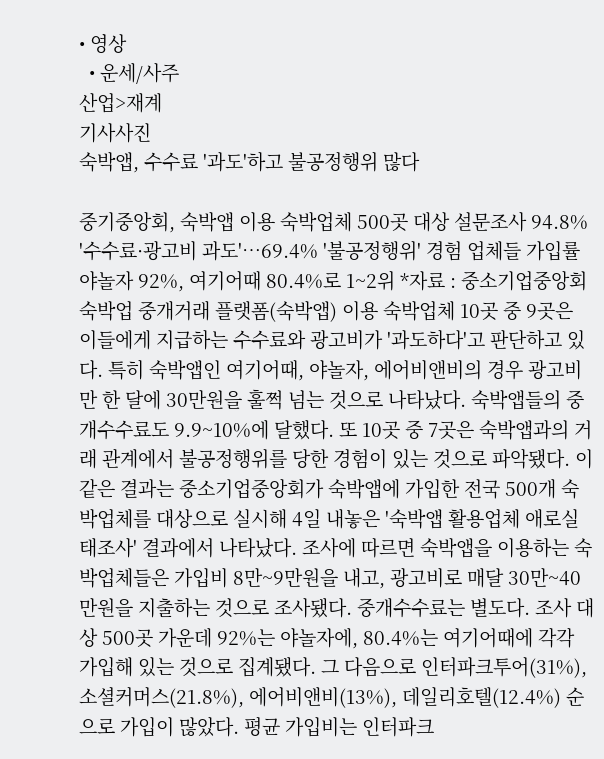• 영상
  • 운세/사주
산업>재계
기사사진
숙박앱, 수수료 '과도'하고 불공정행위 많다

중기중앙회, 숙박앱 이용 숙박업체 500곳 대상 설문조사 94.8% '수수료·광고비 과도'…69.4% '불공정행위' 경험 업체들 가입률 야놀자 92%, 여기어때 80.4%로 1~2위 *자료 : 중소기업중앙회 숙박업 중개거래 플랫폼(숙박앱) 이용 숙박업체 10곳 중 9곳은 이들에게 지급하는 수수료와 광고비가 '과도하다'고 판단하고 있다. 특히 숙박앱인 여기어때, 야놀자, 에어비앤비의 경우 광고비만 한 달에 30만원을 훌쩍 넘는 것으로 나타났다. 숙박앱들의 중개수수료도 9.9~10%에 달했다. 또 10곳 중 7곳은 숙박앱과의 거래 관계에서 불공정행위를 당한 경험이 있는 것으로 파악됐다. 이같은 결과는 중소기업중앙회가 숙박앱에 가입한 전국 500개 숙박업체를 대상으로 실시해 4일 내놓은 '숙박앱 활용업체 애로실태조사' 결과에서 나타났다. 조사에 따르면 숙박앱을 이용하는 숙박업체들은 가입비 8만~9만원을 내고, 광고비로 매달 30만~40만원을 지출하는 것으로 조사됐다. 중개수수료는 별도다. 조사 대상 500곳 가운데 92%는 야놀자에, 80.4%는 여기어때에 각각 가입해 있는 것으로 집계됐다. 그 다음으로 인터파크투어(31%), 소셜커머스(21.8%), 에어비앤비(13%), 데일리호텔(12.4%) 순으로 가입이 많았다. 평균 가입비는 인터파크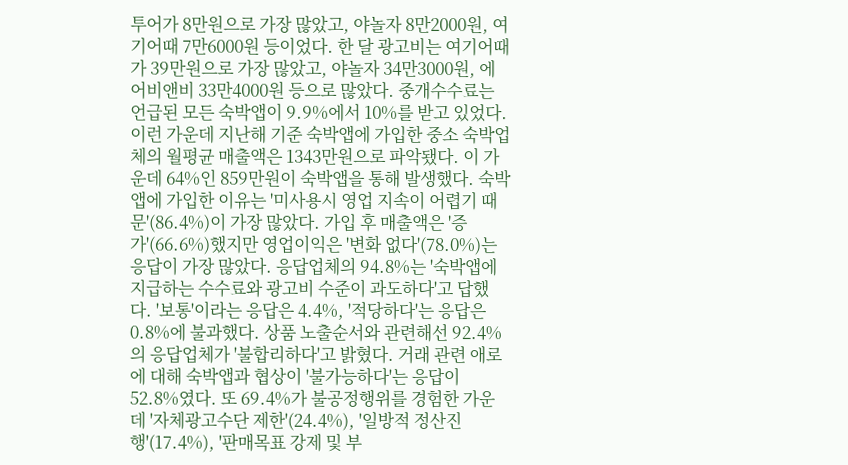투어가 8만원으로 가장 많았고, 야놀자 8만2000원, 여기어때 7만6000원 등이었다. 한 달 광고비는 여기어때가 39만원으로 가장 많았고, 야놀자 34만3000원, 에어비앤비 33만4000원 등으로 많았다. 중개수수료는 언급된 모든 숙박앱이 9.9%에서 10%를 받고 있었다. 이런 가운데 지난해 기준 숙박앱에 가입한 중소 숙박업체의 월평균 매출액은 1343만원으로 파악됐다. 이 가운데 64%인 859만원이 숙박앱을 통해 발생했다. 숙박앱에 가입한 이유는 '미사용시 영업 지속이 어렵기 때문'(86.4%)이 가장 많았다. 가입 후 매출액은 '증가'(66.6%)했지만 영업이익은 '변화 없다'(78.0%)는 응답이 가장 많았다. 응답업체의 94.8%는 '숙박앱에 지급하는 수수료와 광고비 수준이 과도하다'고 답했다. '보통'이라는 응답은 4.4%, '적당하다'는 응답은 0.8%에 불과했다. 상품 노출순서와 관련해선 92.4%의 응답업체가 '불합리하다'고 밝혔다. 거래 관련 애로에 대해 숙박앱과 협상이 '불가능하다'는 응답이 52.8%였다. 또 69.4%가 불공정행위를 경험한 가운데 '자체광고수단 제한'(24.4%), '일방적 정산진행'(17.4%), '판매목표 강제 및 부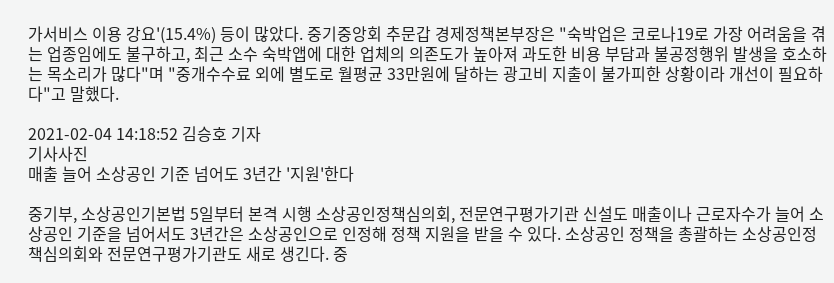가서비스 이용 강요'(15.4%) 등이 많았다. 중기중앙회 추문갑 경제정책본부장은 "숙박업은 코로나19로 가장 어려움을 겪는 업종임에도 불구하고, 최근 소수 숙박앱에 대한 업체의 의존도가 높아져 과도한 비용 부담과 불공정행위 발생을 호소하는 목소리가 많다"며 "중개수수료 외에 별도로 월평균 33만원에 달하는 광고비 지출이 불가피한 상황이라 개선이 필요하다"고 말했다.

2021-02-04 14:18:52 김승호 기자
기사사진
매출 늘어 소상공인 기준 넘어도 3년간 '지원'한다

중기부, 소상공인기본법 5일부터 본격 시행 소상공인정책심의회, 전문연구평가기관 신설도 매출이나 근로자수가 늘어 소상공인 기준을 넘어서도 3년간은 소상공인으로 인정해 정책 지원을 받을 수 있다. 소상공인 정책을 총괄하는 소상공인정책심의회와 전문연구평가기관도 새로 생긴다. 중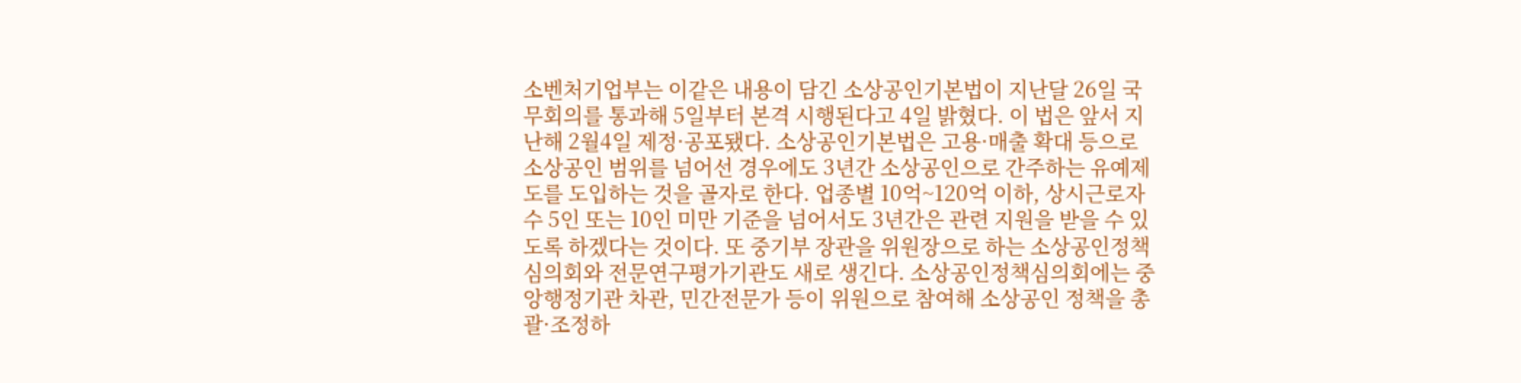소벤처기업부는 이같은 내용이 담긴 소상공인기본법이 지난달 26일 국무회의를 통과해 5일부터 본격 시행된다고 4일 밝혔다. 이 법은 앞서 지난해 2월4일 제정·공포됐다. 소상공인기본법은 고용·매출 확대 등으로 소상공인 범위를 넘어선 경우에도 3년간 소상공인으로 간주하는 유예제도를 도입하는 것을 골자로 한다. 업종별 10억~120억 이하, 상시근로자수 5인 또는 10인 미만 기준을 넘어서도 3년간은 관련 지원을 받을 수 있도록 하겠다는 것이다. 또 중기부 장관을 위원장으로 하는 소상공인정책심의회와 전문연구평가기관도 새로 생긴다. 소상공인정책심의회에는 중앙행정기관 차관, 민간전문가 등이 위원으로 참여해 소상공인 정책을 총괄·조정하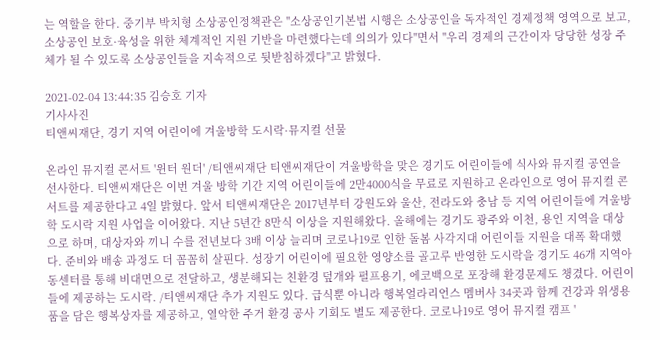는 역할을 한다. 중기부 박치형 소상공인정책관은 "소상공인기본법 시행은 소상공인을 독자적인 경제정책 영역으로 보고, 소상공인 보호·육성을 위한 체계적인 지원 기반을 마련했다는데 의의가 있다"면서 "우리 경제의 근간이자 당당한 성장 주체가 될 수 있도록 소상공인들을 지속적으로 뒷받침하겠다"고 밝혔다.

2021-02-04 13:44:35 김승호 기자
기사사진
티앤씨재단, 경기 지역 어린이에 겨울방학 도시락·뮤지컬 선물

온라인 뮤지컬 콘서트 '윈터 원더' /티앤씨재단 티앤씨재단이 겨울방학을 맞은 경기도 어린이들에 식사와 뮤지컬 공연을 선사한다. 티앤씨재단은 이번 겨울 방학 기간 지역 어린이들에 2만4000식을 무료로 지원하고 온라인으로 영어 뮤지컬 콘서트를 제공한다고 4일 밝혔다. 앞서 티앤씨재단은 2017년부터 강원도와 울산, 전라도와 충남 등 지역 어린이들에 겨울방학 도시락 지원 사업을 이어왔다. 지난 5년간 8만식 이상을 지원해왔다. 올해에는 경기도 광주와 이천, 용인 지역을 대상으로 하며, 대상자와 끼니 수를 전년보다 3배 이상 늘리며 코로나19로 인한 돌봄 사각지대 어린이들 지원을 대폭 확대했다. 준비와 배송 과정도 더 꼼꼼히 살핀다. 성장기 어린이에 필요한 영양소를 골고루 반영한 도시락을 경기도 46개 지역아동센터를 통해 비대면으로 전달하고, 생분해되는 친환경 덮개와 펄프용기, 에코백으로 포장해 환경문제도 챙겼다. 어린이들에 제공하는 도시락. /티앤씨재단 추가 지원도 있다. 급식뿐 아니라 행복얼라리언스 멤버사 34곳과 함께 건강과 위생용품을 담은 행복상자를 제공하고, 열악한 주거 환경 공사 기회도 별도 제공한다. 코로나19로 영어 뮤지컬 캠프 '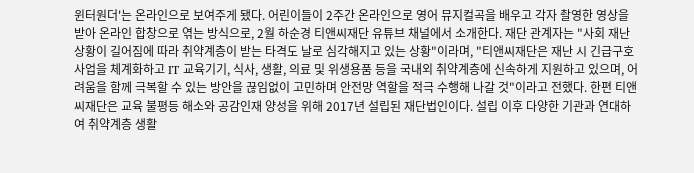윈터원더'는 온라인으로 보여주게 됐다. 어린이들이 2주간 온라인으로 영어 뮤지컬곡을 배우고 각자 촬영한 영상을 받아 온라인 합창으로 엮는 방식으로, 2월 하순경 티앤씨재단 유튜브 채널에서 소개한다. 재단 관계자는 "사회 재난 상황이 길어짐에 따라 취약계층이 받는 타격도 날로 심각해지고 있는 상황"이라며, "티앤씨재단은 재난 시 긴급구호 사업을 체계화하고 IT 교육기기, 식사, 생활, 의료 및 위생용품 등을 국내외 취약계층에 신속하게 지원하고 있으며, 어려움을 함께 극복할 수 있는 방안을 끊임없이 고민하며 안전망 역할을 적극 수행해 나갈 것"이라고 전했다. 한편 티앤씨재단은 교육 불평등 해소와 공감인재 양성을 위해 2017년 설립된 재단법인이다. 설립 이후 다양한 기관과 연대하여 취약계층 생활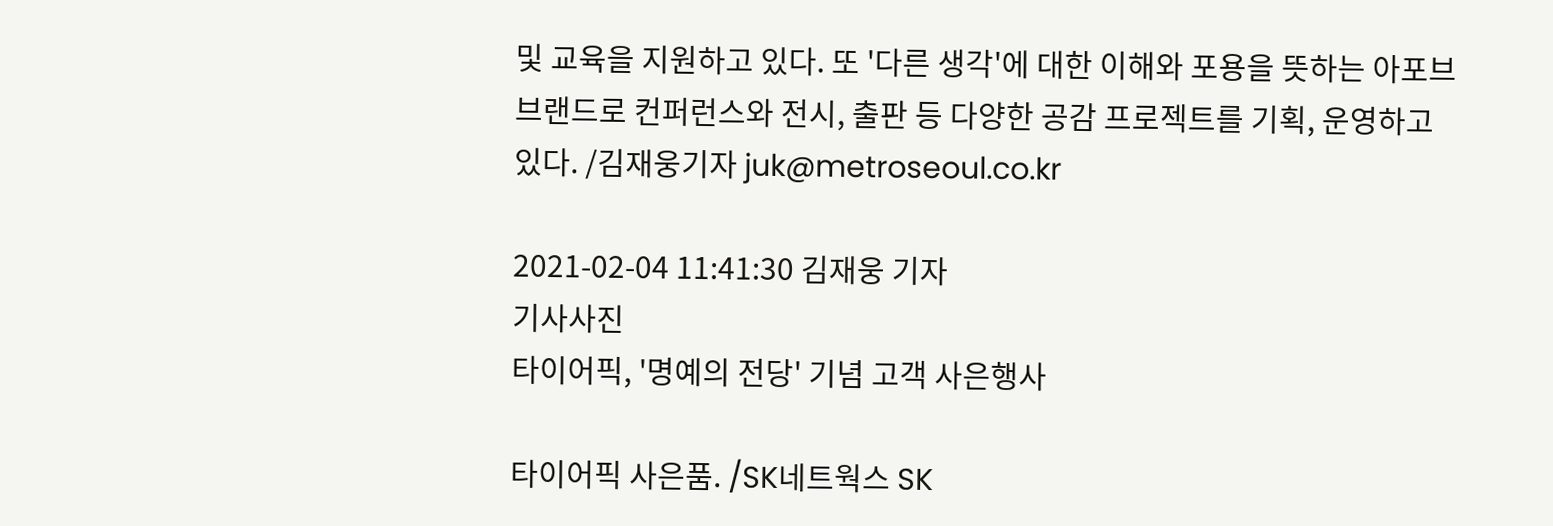및 교육을 지원하고 있다. 또 '다른 생각'에 대한 이해와 포용을 뜻하는 아포브 브랜드로 컨퍼런스와 전시, 출판 등 다양한 공감 프로젝트를 기획, 운영하고 있다. /김재웅기자 juk@metroseoul.co.kr

2021-02-04 11:41:30 김재웅 기자
기사사진
타이어픽, '명예의 전당' 기념 고객 사은행사

타이어픽 사은품. /SK네트웍스 SK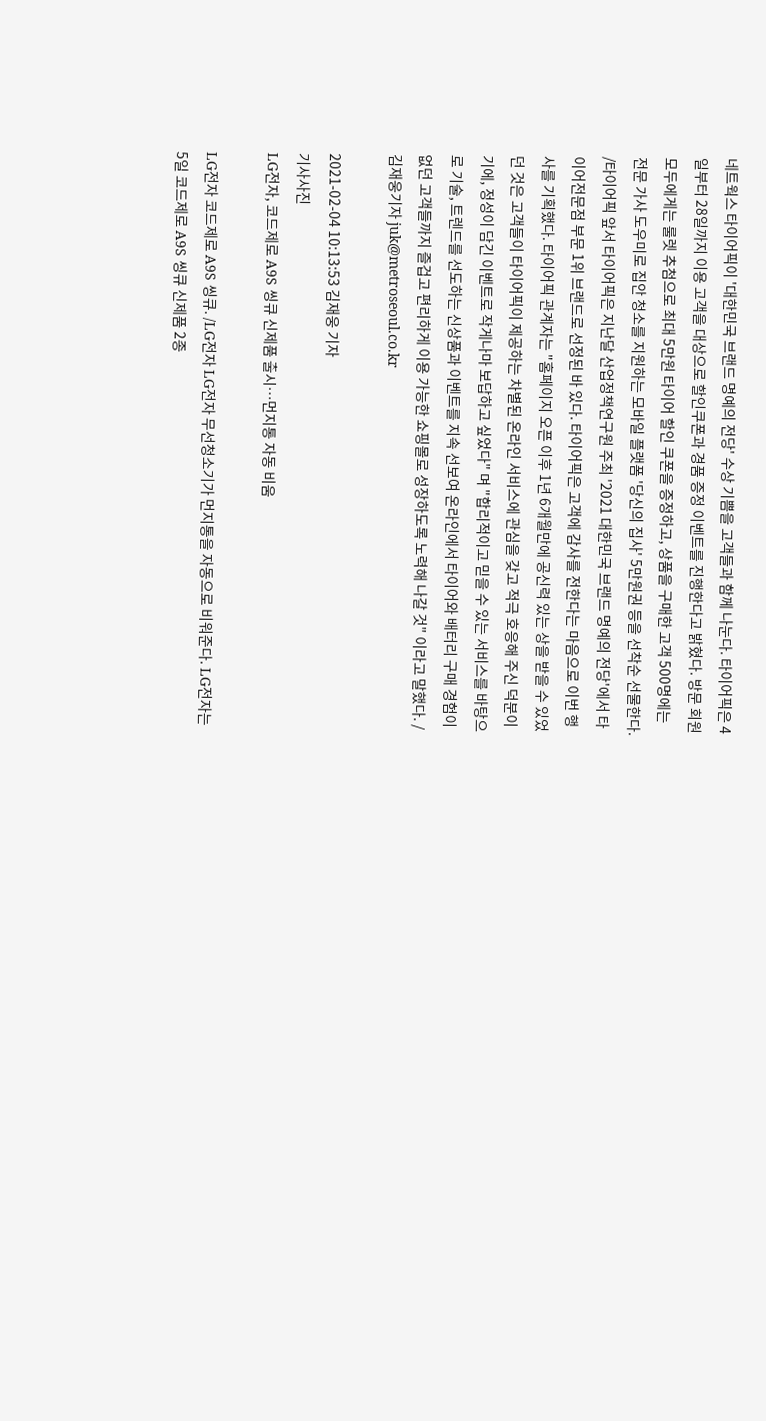네트웍스 타이어픽이 '대한민국 브랜드 명예의 전당' 수상 기쁨을 고객들과 함께 나눈다. 타이어픽은 4일부터 28일까지 이용 고객을 대상으로 할인쿠폰과 경품 증정 이벤트를 진행한다고 밝혔다. 방문 회원 모두에게는 룰렛 추첨으로 최대 5만원 타이어 할인 쿠폰을 증정하고, 상품을 구매한 고객 500명에는 전문 가사 도우미로 집안 청소를 지원하는 모바일 플랫폼 '당신의 집사' 5만원권 등을 선착순 선물한다. /타이어픽 앞서 타이어픽은 지난달 산업정책연구원 주최 '2021 대한민국 브랜드 명예의 전당'에서 타이어전문점 부문 1위 브랜드로 선정된 바 있다. 타이어픽은 고객에 감사를 전한다는 마음으로 이번 행사를 기획했다. 타이어픽 관계자는 "홈페이지 오픈 이후 1년 6개월만에 공신력 있는 상을 받을 수 있었던 것은 고객들이 타이어픽이 제공하는 차별된 온라인 서비스에 관심을 갖고 적극 호응해 주신 덕분이기에, 정성이 담긴 이벤트로 작게나마 보답하고 싶었다" 며 "합리적이고 믿을 수 있는 서비스를 바탕으로 기술, 트렌드를 선도하는 신상품과 이벤트를 지속 선보여 온라인에서 타이어와 배터리 구매 경험이 없던 고객들까지 즐겁고 편리하게 이용 가능한 쇼핑몰로 성장하도록 노력해 나갈 것" 이라고 말했다. /김재웅기자 juk@metroseoul.co.kr

2021-02-04 10:13:53 김재웅 기자
기사사진
LG전자, 코드제로 A9S 씽큐 신제품 출시…먼지통 자동 비움

LG전자 코드제로 A9S 씽큐. /LG전자 LG전자 무선청소기가 먼지통을 자동으로 비워준다. LG전자는 5일 코드제로 A9S 씽큐 신제품 2종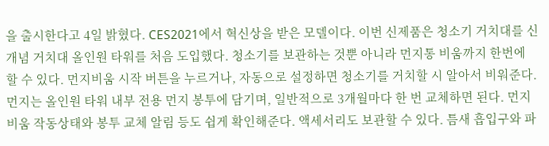을 출시한다고 4일 밝혔다. CES2021에서 혁신상을 받은 모델이다. 이번 신제품은 청소기 거치대를 신개념 거치대 올인원 타워를 처음 도입했다. 청소기를 보관하는 것뿐 아니라 먼지통 비움까지 한번에 할 수 있다. 먼지비움 시작 버튼을 누르거나, 자동으로 설정하면 청소기를 거치할 시 알아서 비워준다. 먼지는 올인원 타워 내부 전용 먼지 봉투에 담기며, 일반적으로 3개월마다 한 번 교체하면 된다. 먼지 비움 작동상태와 봉투 교체 알림 등도 쉽게 확인해준다. 액세서리도 보관할 수 있다. 틈새 흡입구와 파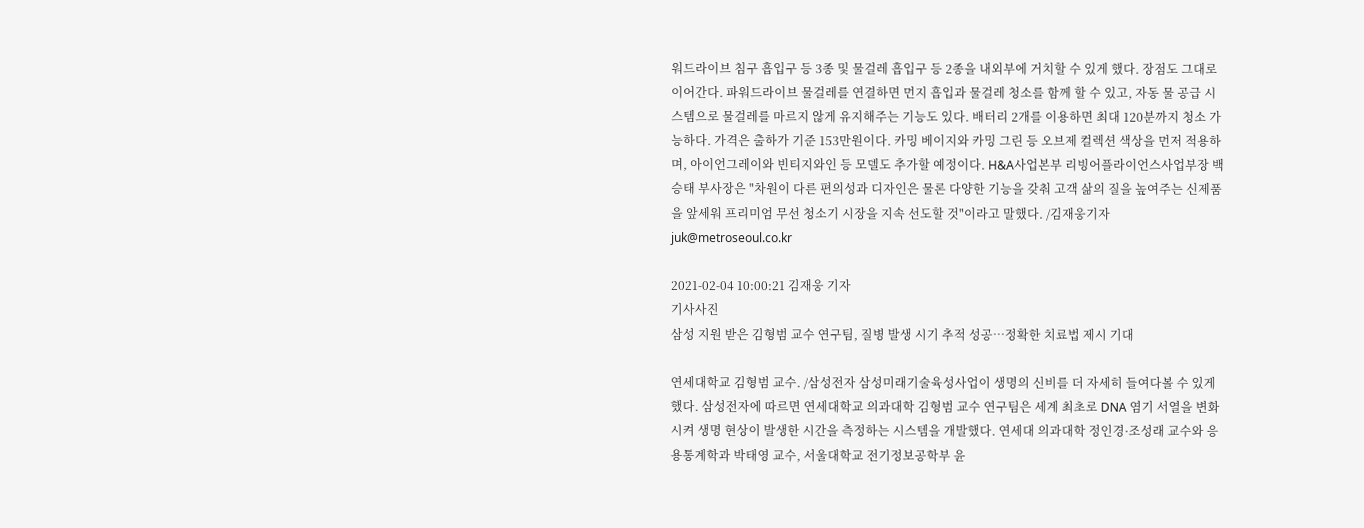워드라이브 침구 흡입구 등 3종 및 물걸레 흡입구 등 2종을 내외부에 거치할 수 있게 했다. 장점도 그대로 이어간다. 파워드라이브 물걸레를 연결하면 먼지 흡입과 물걸레 청소를 함께 할 수 있고, 자동 물 공급 시스템으로 물걸레를 마르지 않게 유지해주는 기능도 있다. 배터리 2개를 이용하면 최대 120분까지 청소 가능하다. 가격은 출하가 기준 153만원이다. 카밍 베이지와 카밍 그린 등 오브제 컬렉션 색상을 먼저 적용하며, 아이언그레이와 빈티지와인 등 모델도 추가할 예정이다. H&A사업본부 리빙어플라이언스사업부장 백승태 부사장은 "차원이 다른 편의성과 디자인은 물론 다양한 기능을 갖춰 고객 삶의 질을 높여주는 신제품을 앞세워 프리미엄 무선 청소기 시장을 지속 선도할 것"이라고 말했다. /김재웅기자 juk@metroseoul.co.kr

2021-02-04 10:00:21 김재웅 기자
기사사진
삼성 지원 받은 김형범 교수 연구팀, 질병 발생 시기 추적 성공…정확한 치료법 제시 기대

연세대학교 김형범 교수. /삼성전자 삼성미래기술육성사업이 생명의 신비를 더 자세히 들여다볼 수 있게 했다. 삼성전자에 따르면 연세대학교 의과대학 김형범 교수 연구팀은 세계 최초로 DNA 염기 서열을 변화시켜 생명 현상이 발생한 시간을 측정하는 시스템을 개발했다. 연세대 의과대학 정인경·조성래 교수와 응용통계학과 박태영 교수, 서울대학교 전기정보공학부 윤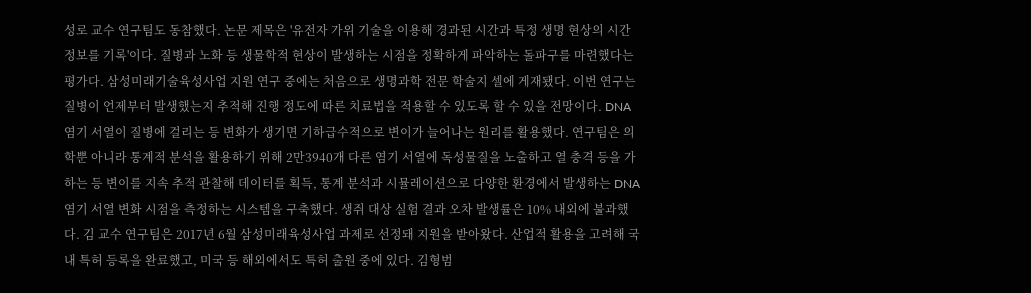성로 교수 연구팀도 동참했다. 논문 제목은 '유전자 가위 기술을 이용해 경과된 시간과 특정 생명 현상의 시간 정보를 기록'이다. 질병과 노화 등 생물학적 현상이 발생하는 시점을 정확하게 파악하는 돌파구를 마련했다는 평가다. 삼성미래기술육성사업 지원 연구 중에는 처음으로 생명과학 전문 학술지 셀에 게재됐다. 이번 연구는 질병이 언제부터 발생했는지 추적해 진행 정도에 따른 치료법을 적용할 수 있도록 할 수 있을 전망이다. DNA 염기 서열이 질병에 걸리는 등 변화가 생기면 기하급수적으로 변이가 늘어나는 원리를 활용했다. 연구팀은 의학뿐 아니라 통계적 분석을 활용하기 위해 2만3940개 다른 염기 서열에 독성물질을 노출하고 열 충격 등을 가하는 등 변이를 지속 추적 관찰해 데이터를 획득, 통계 분석과 시뮬레이션으로 다양한 환경에서 발생하는 DNA 염기 서열 변화 시점을 측정하는 시스템을 구축했다. 생쥐 대상 실험 결과 오차 발생률은 10% 내외에 불과했다. 김 교수 연구팀은 2017년 6월 삼성미래육성사업 과제로 선정돼 지원을 받아왔다. 산업적 활용을 고려해 국내 특허 등록을 완료했고, 미국 등 해외에서도 특허 출원 중에 있다. 김형범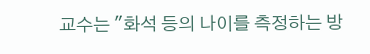교수는 "화석 등의 나이를 측정하는 방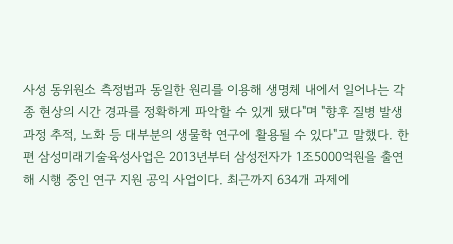사성 동위원소 측정법과 동일한 원리를 이용해 생명체 내에서 일어나는 각종 현상의 시간 경과를 정확하게 파악할 수 있게 됐다"며 "향후 질병 발생 과정 추적, 노화 등 대부분의 생물학 연구에 활용될 수 있다"고 말했다. 한편 삼성미래기술육성사업은 2013년부터 삼성전자가 1조5000억원을 출연해 시행 중인 연구 지원 공익 사업이다. 최근까지 634개 과제에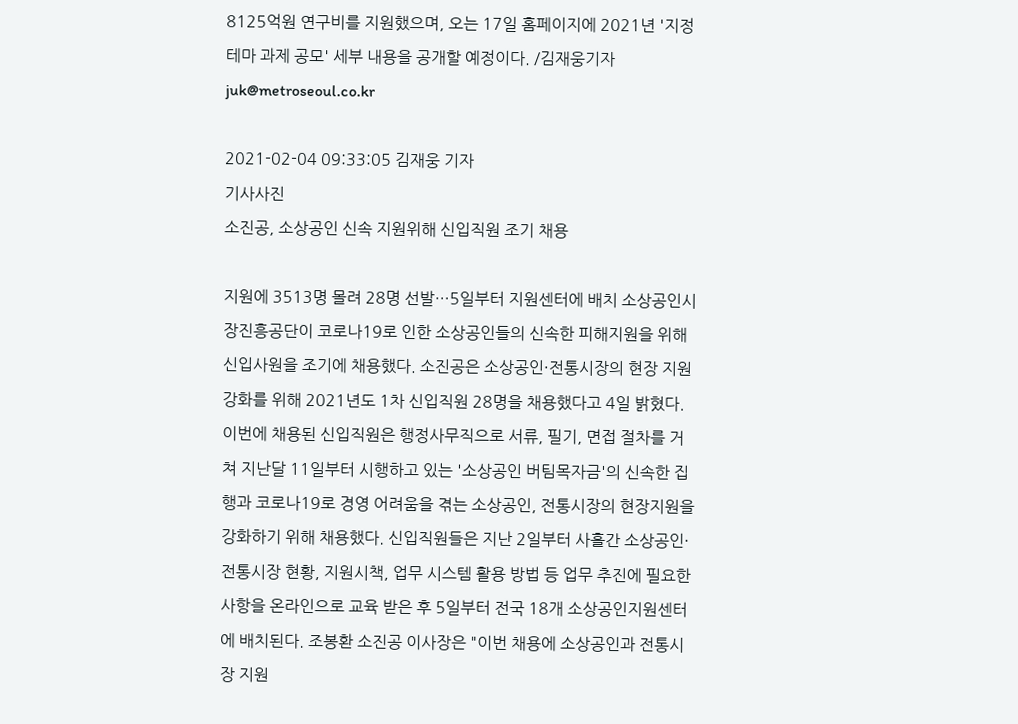8125억원 연구비를 지원했으며, 오는 17일 홈페이지에 2021년 '지정테마 과제 공모' 세부 내용을 공개할 예정이다. /김재웅기자 juk@metroseoul.co.kr

2021-02-04 09:33:05 김재웅 기자
기사사진
소진공, 소상공인 신속 지원위해 신입직원 조기 채용

지원에 3513명 몰려 28명 선발…5일부터 지원센터에 배치 소상공인시장진흥공단이 코로나19로 인한 소상공인들의 신속한 피해지원을 위해 신입사원을 조기에 채용했다. 소진공은 소상공인·전통시장의 현장 지원 강화를 위해 2021년도 1차 신입직원 28명을 채용했다고 4일 밝혔다. 이번에 채용된 신입직원은 행정사무직으로 서류, 필기, 면접 절차를 거쳐 지난달 11일부터 시행하고 있는 '소상공인 버팀목자금'의 신속한 집행과 코로나19로 경영 어려움을 겪는 소상공인, 전통시장의 현장지원을 강화하기 위해 채용했다. 신입직원들은 지난 2일부터 사흘간 소상공인·전통시장 현황, 지원시책, 업무 시스템 활용 방법 등 업무 추진에 필요한 사항을 온라인으로 교육 받은 후 5일부터 전국 18개 소상공인지원센터에 배치된다. 조봉환 소진공 이사장은 "이번 채용에 소상공인과 전통시장 지원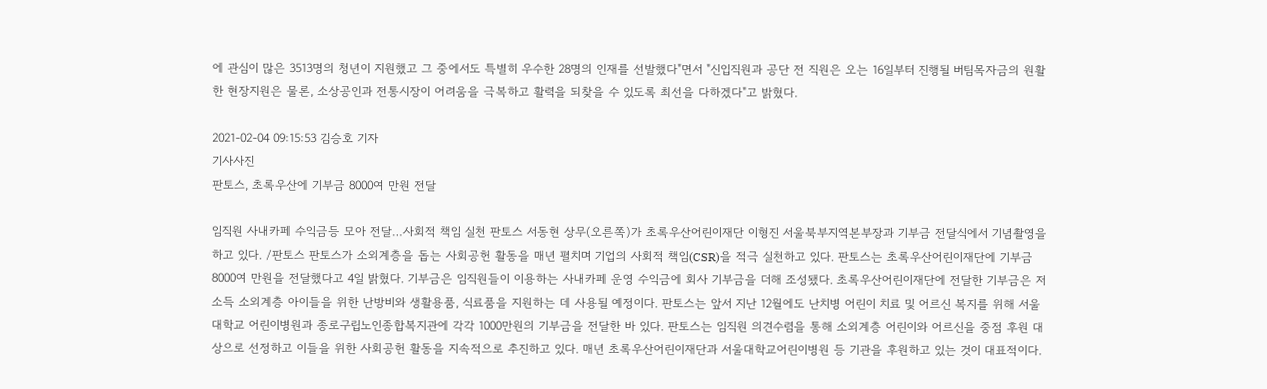에 관심이 많은 3513명의 청년이 지원했고 그 중에서도 특별히 우수한 28명의 인재를 선발했다"면서 "신입직원과 공단 전 직원은 오는 16일부터 진행될 버팀목자금의 원활한 현장지원은 물론, 소상공인과 전통시장이 어려움을 극복하고 활력을 되찾을 수 있도록 최선을 다하겠다"고 밝혔다.

2021-02-04 09:15:53 김승호 기자
기사사진
판토스, 초록우산에 기부금 8000여 만원 전달

임직원 사내카페 수익금등 모아 전달…사회적 책임 실천 판토스 서동현 상무(오른쪽)가 초록우산어린이재단 이형진 서울북부지역본부장과 기부금 전달식에서 기념촬영을 하고 있다. /판토스 판토스가 소외계층을 돕는 사회공헌 활동을 매년 펼치며 기업의 사회적 책임(CSR)을 적극 실천하고 있다. 판토스는 초록우산어린이재단에 기부금 8000여 만원을 전달했다고 4일 밝혔다. 기부금은 임직원들이 이용하는 사내카페 운영 수익금에 회사 기부금을 더해 조성됐다. 초록우산어린이재단에 전달한 기부금은 저소득 소외계층 아이들을 위한 난방비와 생활용품, 식료품을 지원하는 데 사용될 예정이다. 판토스는 앞서 지난 12월에도 난치병 어린이 치료 및 어르신 복지를 위해 서울대학교 어린이병원과 종로구립노인종합복지관에 각각 1000만원의 기부금을 전달한 바 있다. 판토스는 임직원 의견수렴을 통해 소외계층 어린이와 어르신을 중점 후원 대상으로 선정하고 이들을 위한 사회공헌 활동을 지속적으로 추진하고 있다. 매년 초록우산어린이재단과 서울대학교어린이병원 등 기관을 후원하고 있는 것이 대표적이다.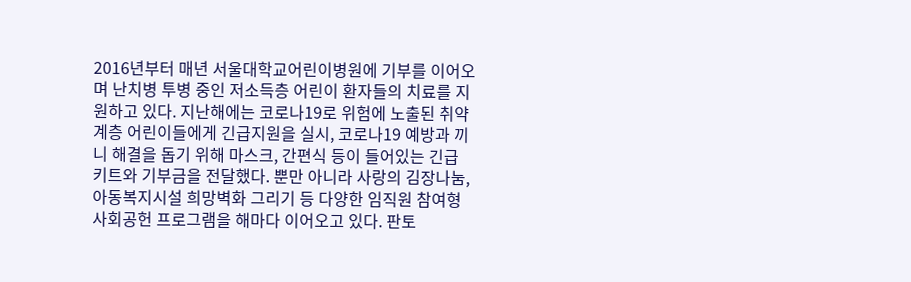2016년부터 매년 서울대학교어린이병원에 기부를 이어오며 난치병 투병 중인 저소득층 어린이 환자들의 치료를 지원하고 있다. 지난해에는 코로나19로 위험에 노출된 취약계층 어린이들에게 긴급지원을 실시, 코로나19 예방과 끼니 해결을 돕기 위해 마스크, 간편식 등이 들어있는 긴급 키트와 기부금을 전달했다. 뿐만 아니라 사랑의 김장나눔, 아동복지시설 희망벽화 그리기 등 다양한 임직원 참여형 사회공헌 프로그램을 해마다 이어오고 있다. 판토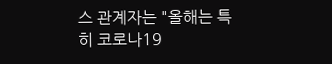스 관계자는 "올해는 특히 코로나19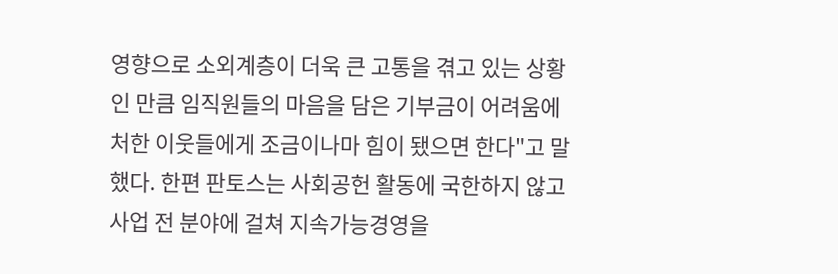영향으로 소외계층이 더욱 큰 고통을 겪고 있는 상황인 만큼 임직원들의 마음을 담은 기부금이 어려움에 처한 이웃들에게 조금이나마 힘이 됐으면 한다"고 말했다. 한편 판토스는 사회공헌 활동에 국한하지 않고 사업 전 분야에 걸쳐 지속가능경영을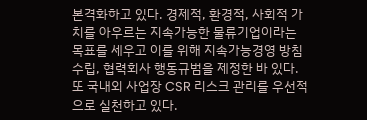본격화하고 있다. 경제적, 환경적, 사회적 가치를 아우르는 지속가능한 물류기업이라는 목표를 세우고 이를 위해 지속가능경영 방침 수립, 협력회사 행동규범을 제정한 바 있다. 또 국내외 사업장 CSR 리스크 관리를 우선적으로 실천하고 있다.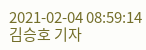2021-02-04 08:59:14 김승호 기자